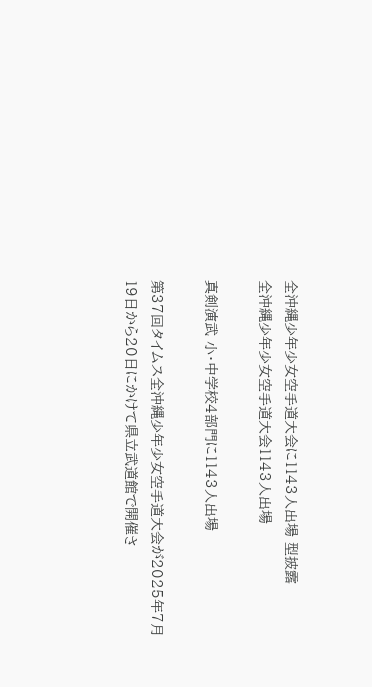全沖縄少年少女空手道大会に1143人出場 型披露
全沖縄少年少女空手道大会1143人出場

真剣演武 小・中学校4部門に1143人出場

第37回タイムス全沖縄少年少女空手道大会が2025年7月19日から20日にかけて県立武道館で開催さ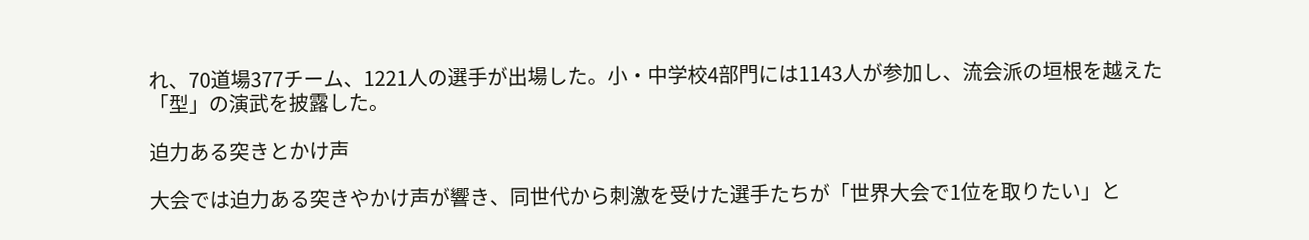れ、70道場377チーム、1221人の選手が出場した。小・中学校4部門には1143人が参加し、流会派の垣根を越えた「型」の演武を披露した。

迫力ある突きとかけ声

大会では迫力ある突きやかけ声が響き、同世代から刺激を受けた選手たちが「世界大会で1位を取りたい」と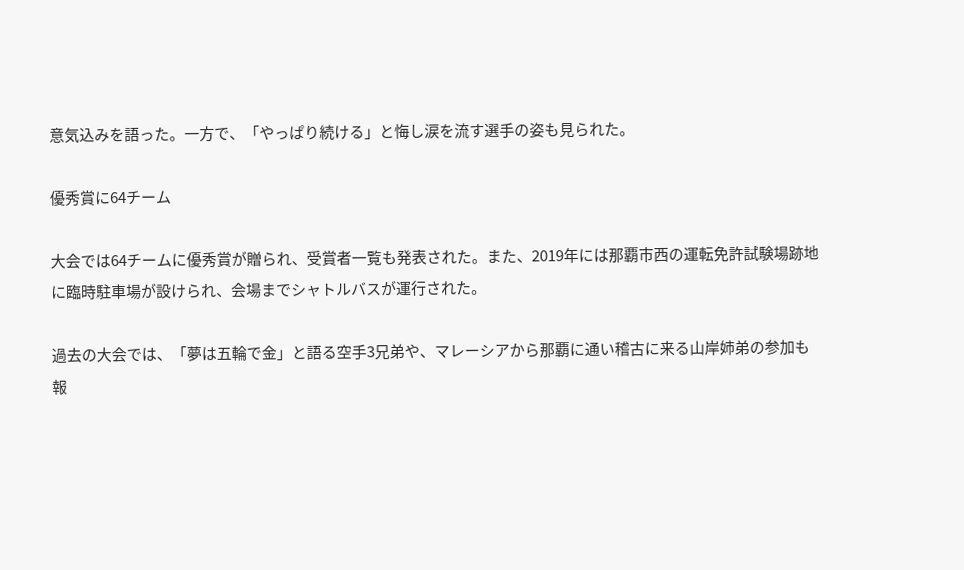意気込みを語った。一方で、「やっぱり続ける」と悔し涙を流す選手の姿も見られた。

優秀賞に64チーム

大会では64チームに優秀賞が贈られ、受賞者一覧も発表された。また、2019年には那覇市西の運転免許試験場跡地に臨時駐車場が設けられ、会場までシャトルバスが運行された。

過去の大会では、「夢は五輪で金」と語る空手3兄弟や、マレーシアから那覇に通い稽古に来る山岸姉弟の参加も報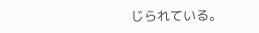じられている。